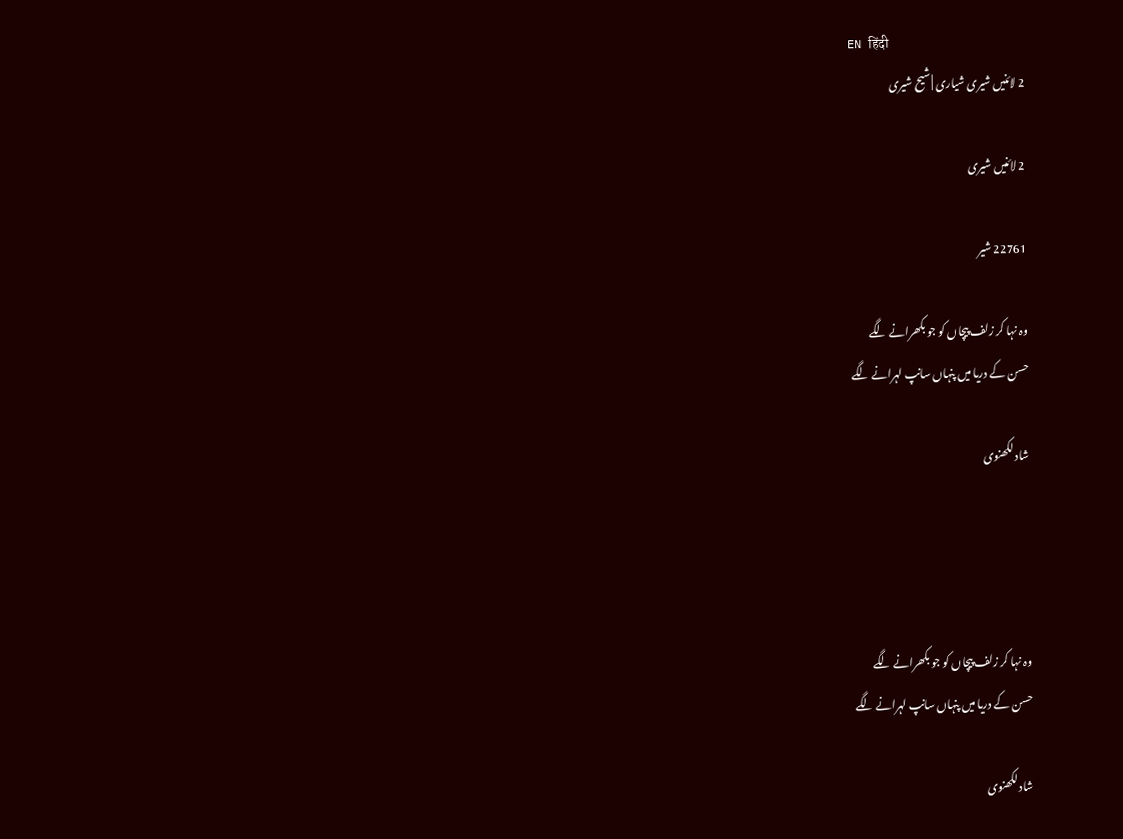EN हिंदी
2 لائنیں شیری شیاری | شیح شیری

2 لائنیں شیری

22761 شیر

وہ نہا کر زلف پیچاں کو جو بکھرانے لگے
حسن کے دریا میں پنہاں سانپ لہرانے لگے

شاد لکھنوی




وہ نہا کر زلف پیچاں کو جو بکھرانے لگے
حسن کے دریا میں پنہاں سانپ لہرانے لگے

شاد لکھنوی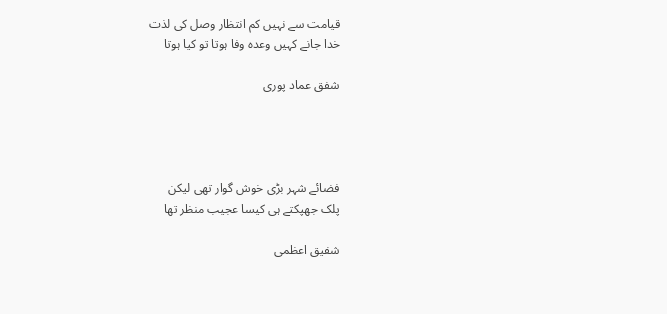قیامت سے نہیں کم انتظار وصل کی لذت
خدا جانے کہیں وعدہ وفا ہوتا تو کیا ہوتا

شفق عماد پوری




فضائے شہر بڑی خوش گوار تھی لیکن
پلک جھپکتے ہی کیسا عجیب منظر تھا

شفیق اعظمی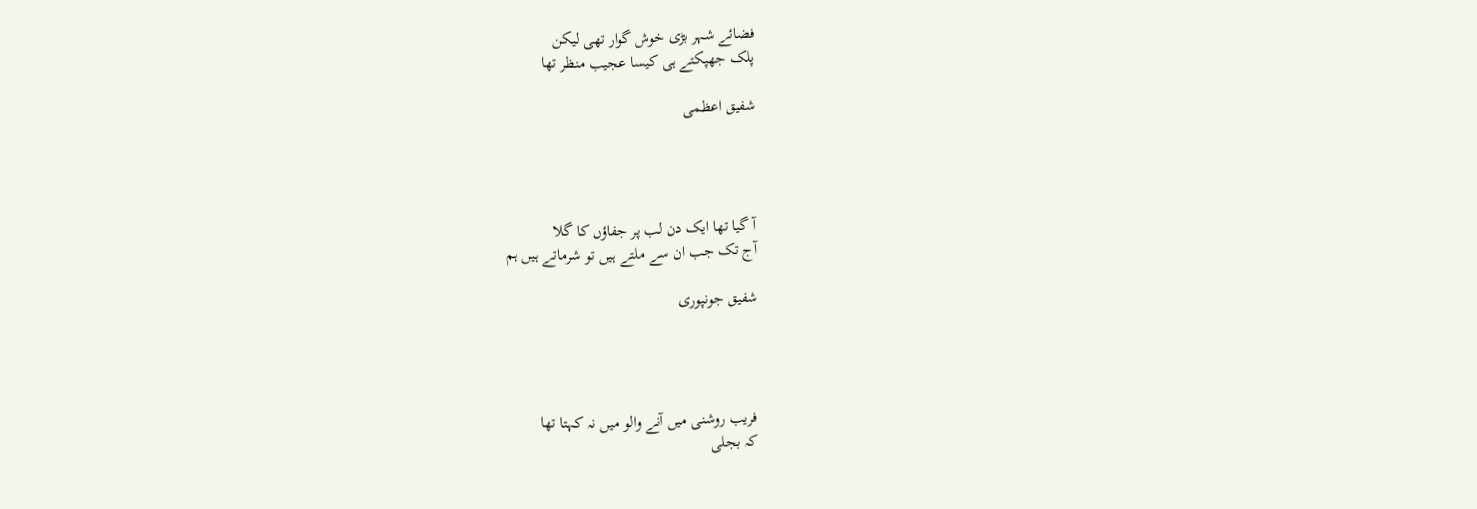فضائے شہر بڑی خوش گوار تھی لیکن
پلک جھپکتے ہی کیسا عجیب منظر تھا

شفیق اعظمی




آ گیا تھا ایک دن لب پر جفاؤں کا گلا
آج تک جب ان سے ملتے ہیں تو شرماتے ہیں ہم

شفیق جونپوری




فریب روشنی میں آنے والو میں نہ کہتا تھا
کہ بجلی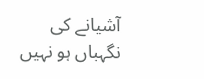آشیانے کی نگہباں ہو نہیں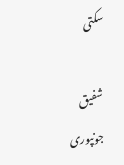سکتی

شفیق جونپوری